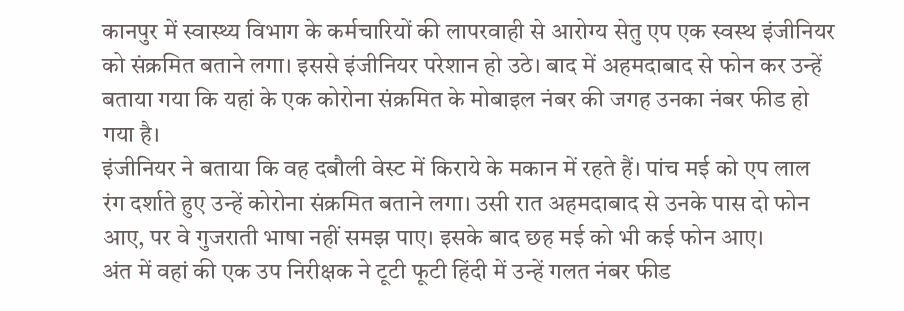कानपुर में स्वास्थ्य विभाग के कर्मचारियों की लापरवाही से आरोग्य सेतु एप एक स्वस्थ इंजीनियर को संक्रमित बताने लगा। इससे इंजीनियर परेशान हो उठे। बाद में अहमदाबाद से फोन कर उन्हें बताया गया कि यहां के एक कोरोना संक्रमित के मोबाइल नंबर की जगह उनका नंबर फीड हो गया है।
इंजीनियर ने बताया कि वह दबौली वेस्ट में किराये के मकान में रहते हैं। पांच मई को एप लाल रंग दर्शाते हुए उन्हें कोरोना संक्रमित बताने लगा। उसी रात अहमदाबाद से उनके पास दो फोन आए, पर वे गुजराती भाषा नहीं समझ पाए। इसके बाद छह मई को भी कई फोन आए।
अंत में वहां की एक उप निरीक्षक ने टूटी फूटी हिंदी में उन्हें गलत नंबर फीड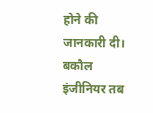होने की जानकारी दी। बकौल इंजीनियर तब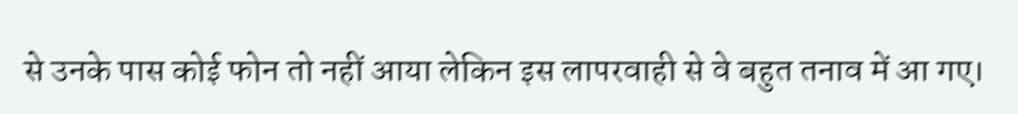से उनके पास कोई फोन तो नहीं आया लेकिन इस लापरवाही से वे बहुत तनाव में आ गए।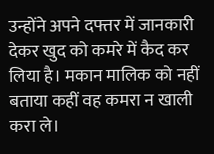उन्होंने अपने दफ्तर में जानकारी देकर खुद को कमरे में कैद कर लिया है। मकान मालिक को नहीं बताया कहीं वह कमरा न खाली करा ले।